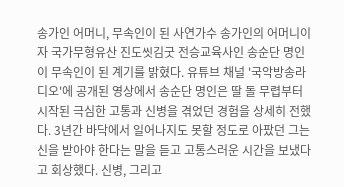송가인 어머니, 무속인이 된 사연가수 송가인의 어머니이자 국가무형유산 진도씻김굿 전승교육사인 송순단 명인이 무속인이 된 계기를 밝혔다. 유튜브 채널 '국악방송라디오'에 공개된 영상에서 송순단 명인은 딸 돌 무렵부터 시작된 극심한 고통과 신병을 겪었던 경험을 상세히 전했다. 3년간 바닥에서 일어나지도 못할 정도로 아팠던 그는 신을 받아야 한다는 말을 듣고 고통스러운 시간을 보냈다고 회상했다. 신병, 그리고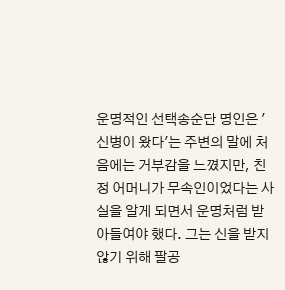운명적인 선택송순단 명인은 '신병이 왔다'는 주변의 말에 처음에는 거부감을 느꼈지만, 친정 어머니가 무속인이었다는 사실을 알게 되면서 운명처럼 받아들여야 했다. 그는 신을 받지 않기 위해 팔공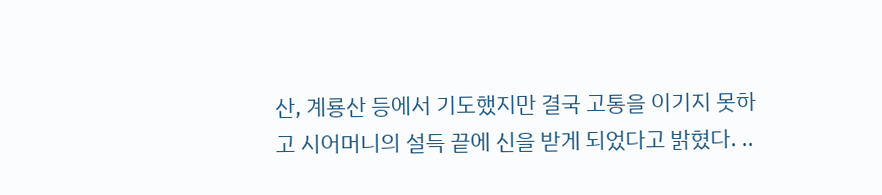산, 계룡산 등에서 기도했지만 결국 고통을 이기지 못하고 시어머니의 설득 끝에 신을 받게 되었다고 밝혔다. ..